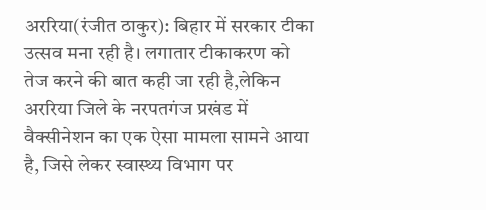अररिया(रंजीत ठाकुर): बिहार में सरकार टीका उत्सव मना रही है। लगातार टीकाकरण को तेज करने की बात कही जा रही है,लेकिन अररिया जिले के नरपतगंज प्रखंड में वैक्सीनेशन का एक ऐसा मामला सामने आया है, जिसे लेकर स्वास्थ्य विभाग पर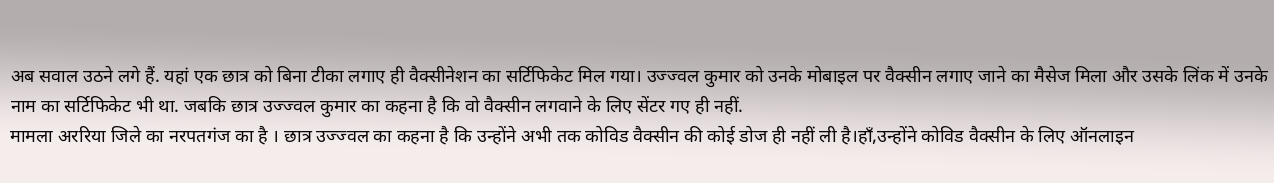अब सवाल उठने लगे हैं. यहां एक छात्र को बिना टीका लगाए ही वैक्सीनेशन का सर्टिफिकेट मिल गया। उज्ज्वल कुमार को उनके मोबाइल पर वैक्सीन लगाए जाने का मैसेज मिला और उसके लिंक में उनके नाम का सर्टिफिकेट भी था. जबकि छात्र उज्ज्वल कुमार का कहना है कि वो वैक्सीन लगवाने के लिए सेंटर गए ही नहीं.
मामला अररिया जिले का नरपतगंज का है । छात्र उज्ज्वल का कहना है कि उन्होंने अभी तक कोविड वैक्सीन की कोई डोज ही नहीं ली है।हाँ,उन्होंने कोविड वैक्सीन के लिए ऑनलाइन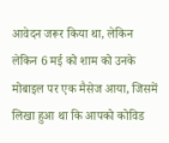आवेदन जरूर किया था, लेकिन लेकिन 6 मई को शाम को उनके मोबाइल पर एक मैसेज आया, जिसमें लिखा हुआ था कि आपको कोविड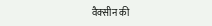वैक्सीन की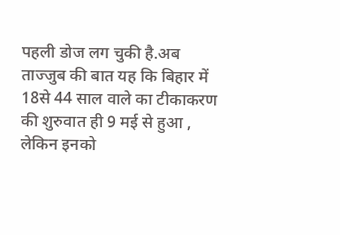पहली डोज लग चुकी है.अब ताज्जुब की बात यह कि बिहार में 18से 44 साल वाले का टीकाकरण की शुरुवात ही 9 मई से हुआ , लेकिन इनको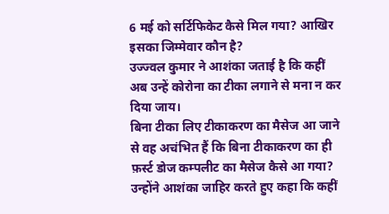6 मई को सर्टिफिकेट कैसे मिल गया? आखिर इसका जिम्मेवार कौन है?
उज्ज्वल कुमार ने आशंका जताई है कि कहीं अब उन्हें कोरोना का टीका लगाने से मना न कर दिया जाय।
बिना टीका लिए टीकाकरण का मैसेज आ जाने से वह अचंभित हैं कि बिना टीकाकरण का ही फ़र्स्ट डोज कम्पलीट का मैसेज कैसे आ गया? उन्होंने आशंका जाहिर करते हुए कहा कि कहीं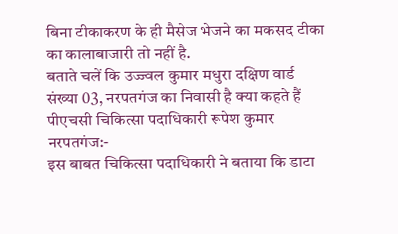बिना टीकाकरण के ही मैसेज भेजने का मकसद टीका का कालाबाजारी तो नहीं है.
बताते चलें कि उज्ज्वल कुमार मधुरा दक्षिण वार्ड संख्या 03, नरपतगंज का निवासी है क्या कहते हैं पीएचसी चिकित्सा पदाधिकारी रूपेश कुमार नरपतगंज:-
इस बाबत चिकित्सा पदाधिकारी ने बताया कि डाटा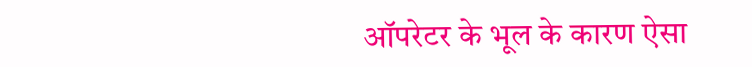ऑपरेटर के भूल के कारण ऐसा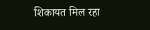शिकायत मिल रहा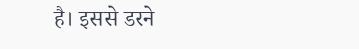है। इससे डरने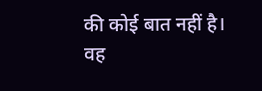की कोई बात नहीं है। वह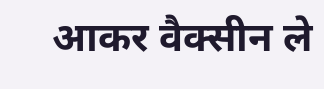आकर वैक्सीन ले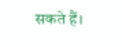सकते हैं।